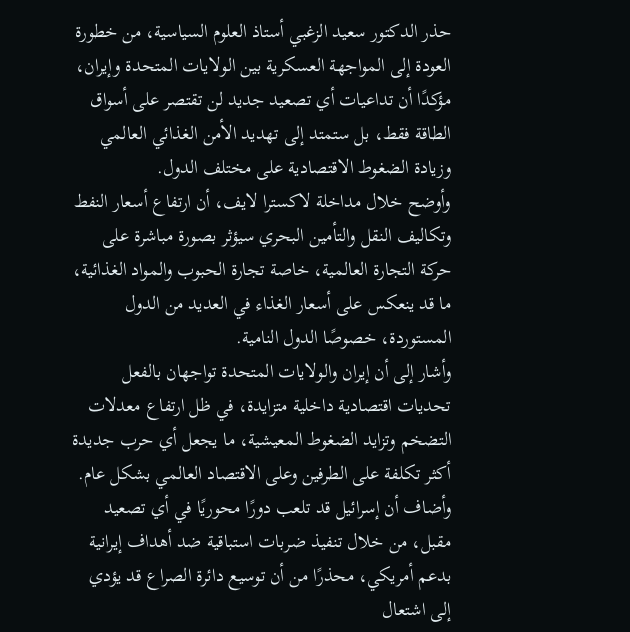حذر الدكتور سعيد الزغبي أستاذ العلوم السياسية، من خطورة العودة إلى المواجهة العسكرية بين الولايات المتحدة وإيران، مؤكدًا أن تداعيات أي تصعيد جديد لن تقتصر على أسواق الطاقة فقط، بل ستمتد إلى تهديد الأمن الغذائي العالمي وزيادة الضغوط الاقتصادية على مختلف الدول.
وأوضح خلال مداخلة لاكسترا لايف، أن ارتفاع أسعار النفط وتكاليف النقل والتأمين البحري سيؤثر بصورة مباشرة على حركة التجارة العالمية، خاصة تجارة الحبوب والمواد الغذائية، ما قد ينعكس على أسعار الغذاء في العديد من الدول المستوردة، خصوصًا الدول النامية.
وأشار إلى أن إيران والولايات المتحدة تواجهان بالفعل تحديات اقتصادية داخلية متزايدة، في ظل ارتفاع معدلات التضخم وتزايد الضغوط المعيشية، ما يجعل أي حرب جديدة أكثر تكلفة على الطرفين وعلى الاقتصاد العالمي بشكل عام.
وأضاف أن إسرائيل قد تلعب دورًا محوريًا في أي تصعيد مقبل، من خلال تنفيذ ضربات استباقية ضد أهداف إيرانية بدعم أمريكي، محذرًا من أن توسيع دائرة الصراع قد يؤدي إلى اشتعال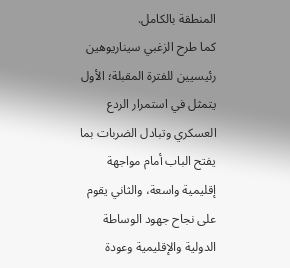المنطقة بالكامل.
كما طرح الزغبي سيناريوهين رئيسيين للفترة المقبلة؛ الأول يتمثل في استمرار الردع العسكري وتبادل الضربات بما يفتح الباب أمام مواجهة إقليمية واسعة، والثاني يقوم على نجاح جهود الوساطة الدولية والإقليمية وعودة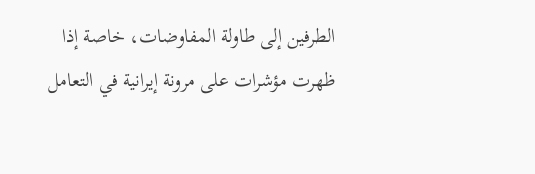الطرفين إلى طاولة المفاوضات، خاصة إذا ظهرت مؤشرات على مرونة إيرانية في التعامل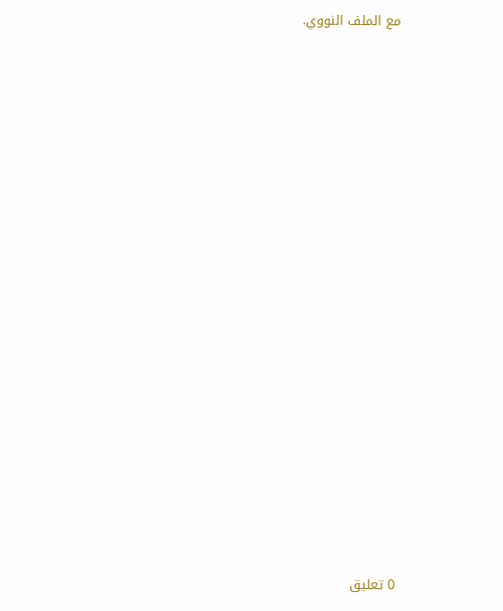مع الملف النووي.


















0 تعليق